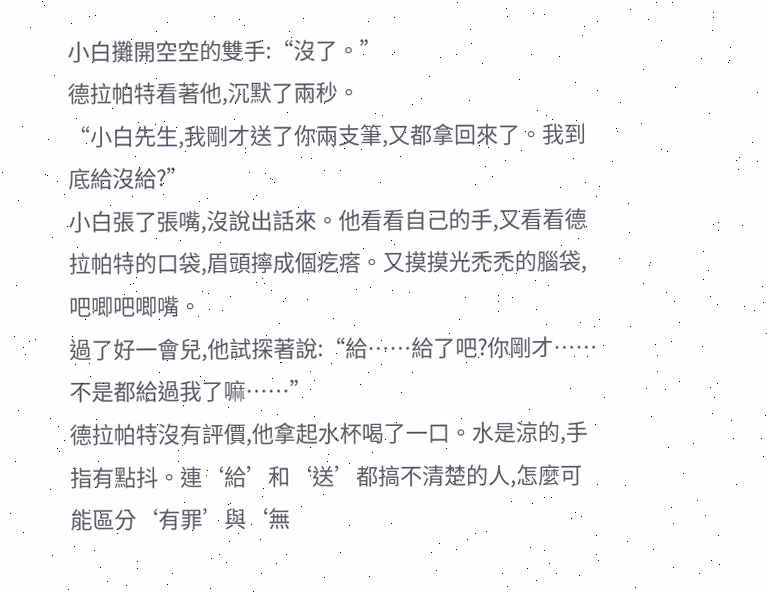小白攤開空空的雙手:“沒了。”
德拉帕特看著他,沉默了兩秒。
“小白先生,我剛才送了你兩支筆,又都拿回來了。我到底給沒給?”
小白張了張嘴,沒說出話來。他看看自己的手,又看看德拉帕特的口袋,眉頭擰成個疙瘩。又摸摸光禿禿的腦袋,吧唧吧唧嘴。
過了好一會兒,他試探著說:“給……給了吧?你剛才……不是都給過我了嘛……”
德拉帕特沒有評價,他拿起水杯喝了一口。水是涼的,手指有點抖。連‘給’和‘送’都搞不清楚的人,怎麼可能區分‘有罪’與‘無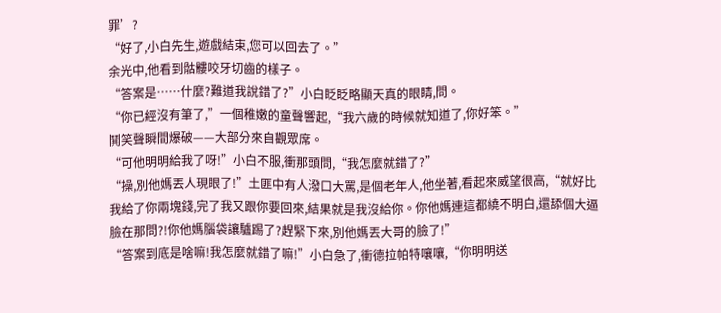罪’?
“好了,小白先生,遊戲結束,您可以回去了。”
余光中,他看到骷髏咬牙切齒的樣子。
“答案是……什麼?難道我說錯了?”小白眨眨略顯天真的眼睛,問。
“你已經沒有筆了,”一個稚嫩的童聲響起,“我六歲的時候就知道了,你好笨。”
鬨笑聲瞬間爆破——大部分來自觀眾席。
“可他明明給我了呀!”小白不服,衝那頭問,“我怎麼就錯了?”
“操,別他媽丟人現眼了!”土匪中有人潑口大罵,是個老年人,他坐著,看起來威望很高,“就好比我給了你兩塊錢,完了我又跟你要回來,結果就是我沒給你。你他媽連這都繞不明白,還舔個大逼臉在那問?!你他媽腦袋讓驢踢了?趕緊下來,別他媽丟大哥的臉了!”
“答案到底是啥嘛!我怎麼就錯了嘛!”小白急了,衝德拉帕特嚷嚷,“你明明送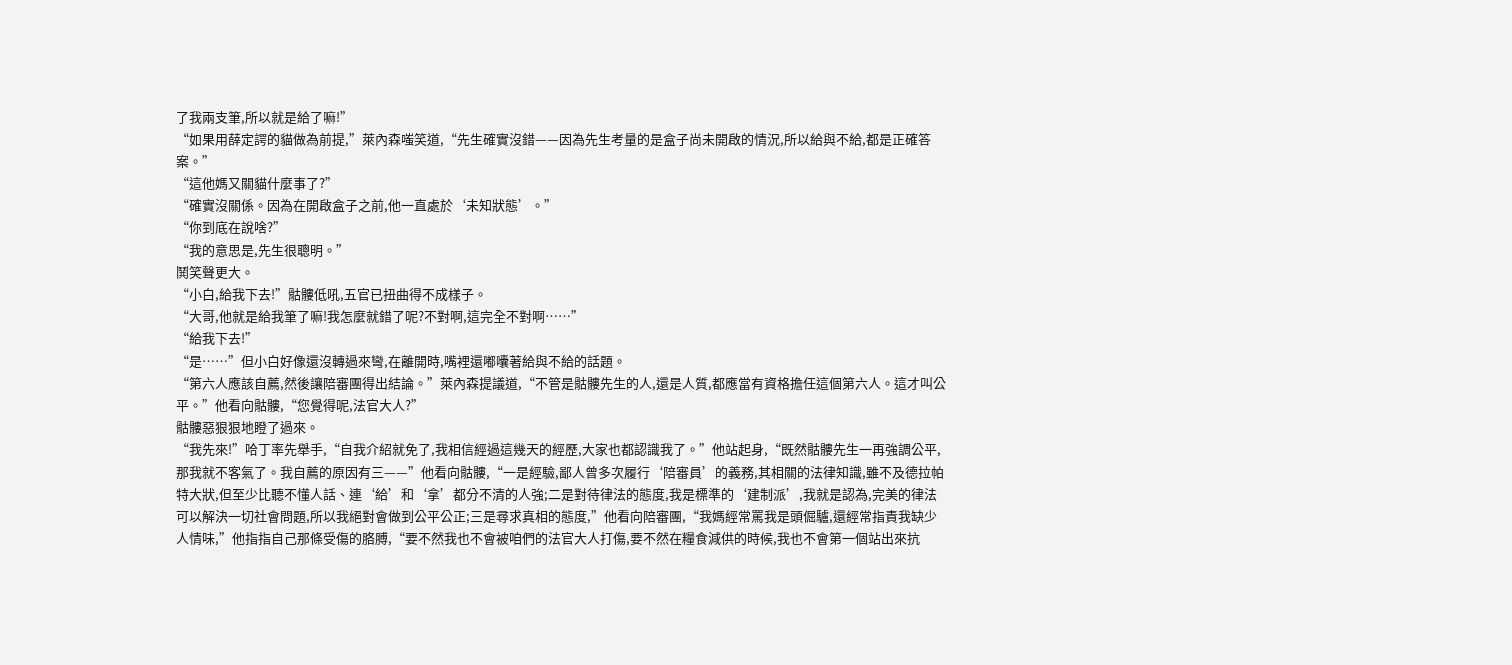了我兩支筆,所以就是給了嘛!”
“如果用薛定諤的貓做為前提,”萊內森嗤笑道,“先生確實沒錯——因為先生考量的是盒子尚未開啟的情況,所以給與不給,都是正確答案。”
“這他媽又關貓什麼事了?”
“確實沒關係。因為在開啟盒子之前,他一直處於‘未知狀態’。”
“你到底在說啥?”
“我的意思是,先生很聰明。”
鬨笑聲更大。
“小白,給我下去!”骷髏低吼,五官已扭曲得不成樣子。
“大哥,他就是給我筆了嘛!我怎麼就錯了呢?不對啊,這完全不對啊……”
“給我下去!”
“是……”但小白好像還沒轉過來彎,在離開時,嘴裡還嘟囔著給與不給的話題。
“第六人應該自薦,然後讓陪審團得出結論。”萊內森提議道,“不管是骷髏先生的人,還是人質,都應當有資格擔任這個第六人。這才叫公平。”他看向骷髏,“您覺得呢,法官大人?”
骷髏惡狠狠地瞪了過來。
“我先來!”哈丁率先舉手,“自我介紹就免了,我相信經過這幾天的經歷,大家也都認識我了。”他站起身,“既然骷髏先生一再強調公平,那我就不客氣了。我自薦的原因有三——”他看向骷髏,“一是經驗,鄙人曾多次履行‘陪審員’的義務,其相關的法律知識,雖不及德拉帕特大狀,但至少比聽不懂人話、連‘給’和‘拿’都分不清的人強;二是對待律法的態度,我是標準的‘建制派’,我就是認為,完美的律法可以解決一切社會問題,所以我絕對會做到公平公正;三是尋求真相的態度,”他看向陪審團,“我媽經常罵我是頭倔驢,還經常指責我缺少人情味,”他指指自己那條受傷的胳膊,“要不然我也不會被咱們的法官大人打傷,要不然在糧食減供的時候,我也不會第一個站出來抗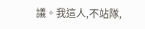議。我這人,不站隊,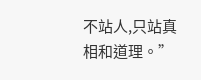不站人,只站真相和道理。”